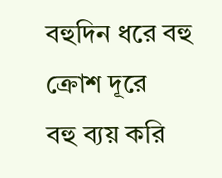বহুদিন ধরে বহু ক্রোশ দূরে
বহু ব্যয় করি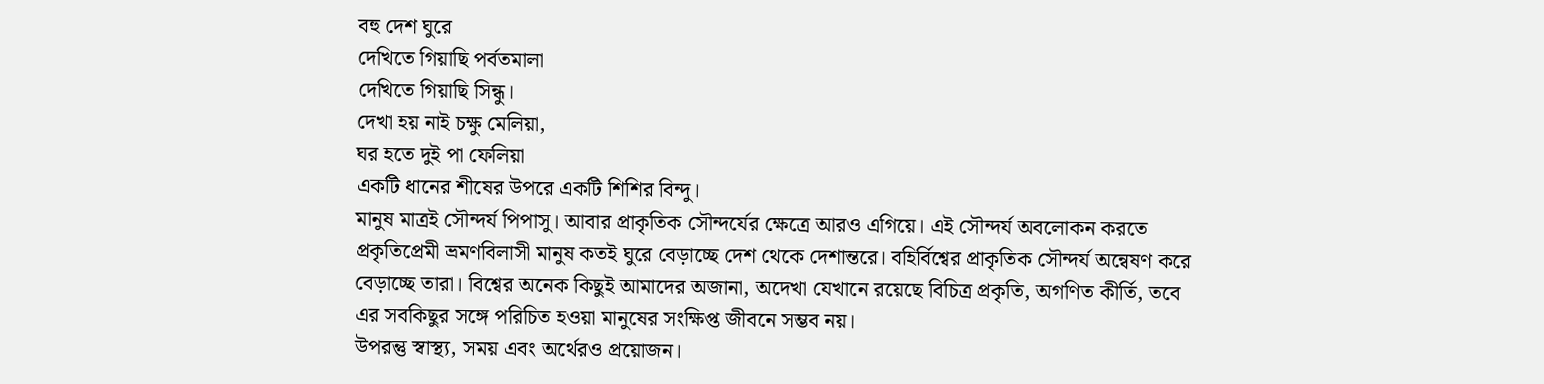বহু দেশ ঘুরে
দেখিতে গিয়াছি পর্বতমালা
দেখিতে গিয়াছি সিন্ধু।
দেখা হয় নাই চক্ষু মেলিয়া,
ঘর হতে দুই পা ফেলিয়া
একটি ধানের শীষের উপরে একটি শিশির বিন্দু।
মানুষ মাত্রই সৌন্দর্য পিপাসু। আবার প্রাকৃতিক সৌন্দর্যের ক্ষেত্রে আরও এগিয়ে। এই সৌন্দর্য অবলোকন করতে প্রকৃতিপ্রেমী ভ্রমণবিলাসী মানুষ কতই ঘুরে বেড়াচ্ছে দেশ থেকে দেশান্তরে। বহির্বিশ্বের প্রাকৃতিক সৌন্দর্য অন্বেষণ করে বেড়াচ্ছে তারা। বিশ্বের অনেক কিছুই আমাদের অজানা, অদেখা যেখানে রয়েছে বিচিত্র প্রকৃতি, অগণিত কীর্তি, তবে এর সবকিছুর সঙ্গে পরিচিত হওয়া মানুষের সংক্ষিপ্ত জীবনে সম্ভব নয়।
উপরন্তু স্বাস্থ্য, সময় এবং অর্থেরও প্রয়োজন।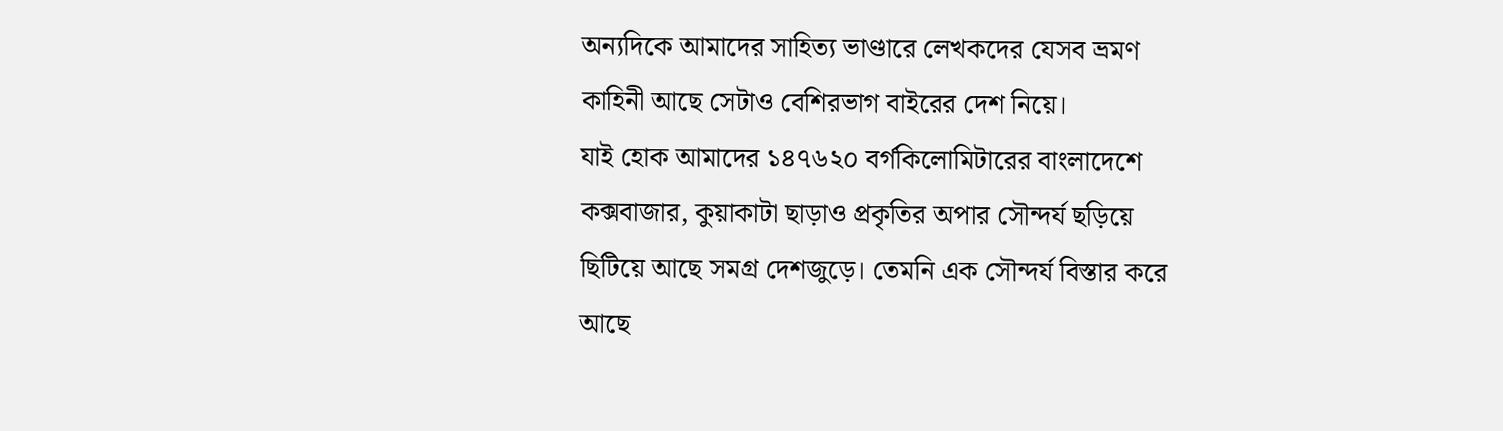অন্যদিকে আমাদের সাহিত্য ভাণ্ডারে লেখকদের যেসব ভ্রমণ কাহিনী আছে সেটাও বেশিরভাগ বাইরের দেশ নিয়ে।
যাই হোক আমাদের ১৪৭৬২০ বর্গকিলোমিটারের বাংলাদেশে কক্সবাজার, কুয়াকাটা ছাড়াও প্রকৃতির অপার সৌন্দর্য ছড়িয়ে ছিটিয়ে আছে সমগ্র দেশজুড়ে। তেমনি এক সৌন্দর্য বিস্তার করে আছে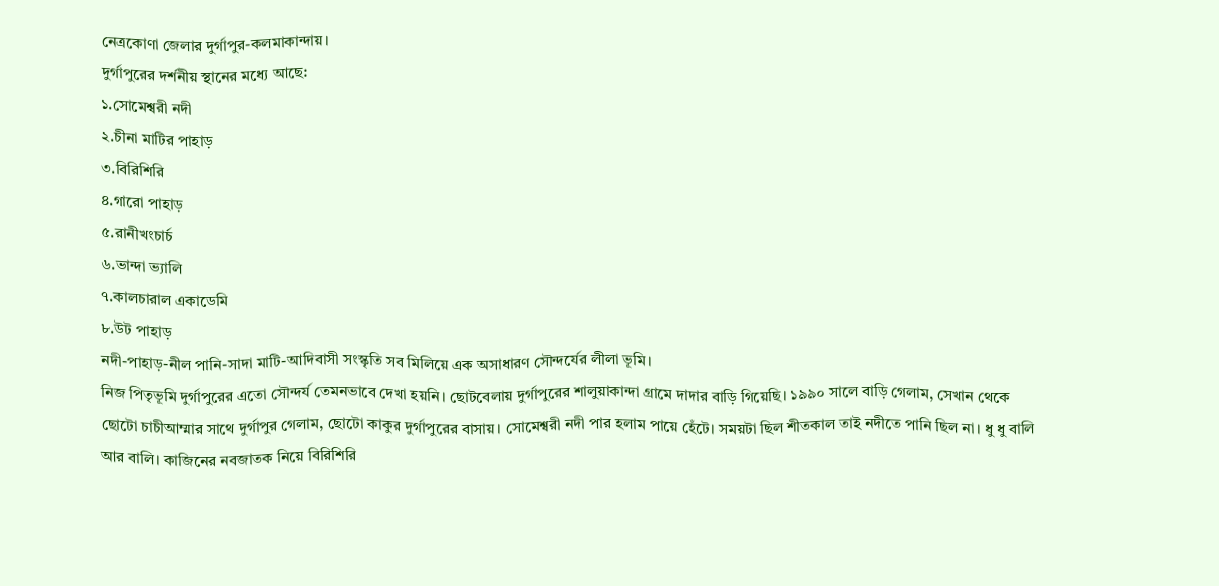নেত্রকোণা জেলার দুর্গাপুর-কলমাকান্দায়।
দুর্গাপুরের দর্শনীয় স্থানের মধ্যে আছে:
১.সোমেশ্বরী নদী
২.চীনা মাটির পাহাড়
৩.বিরিশিরি
৪.গারো পাহাড়
৫.রানীখংচার্চ
৬.ভান্দা ভ্যালি
৭.কালচারাল একাডেমি
৮.উট পাহাড়
নদী-পাহাড়-নীল পানি-সাদা মাটি-আদিবাসী সংস্কৃতি সব মিলিয়ে এক অসাধারণ সৌন্দর্যের লীলা ভূমি।
নিজ পিতৃভূমি দুর্গাপুরের এতো সৌন্দর্য তেমনভাবে দেখা হয়নি। ছোটবেলায় দুর্গাপুরের শালুয়াকান্দা গ্রামে দাদার বাড়ি গিয়েছি। ১৯৯০ সালে বাড়ি গেলাম, সেখান থেকে ছোটো চাচীআম্মার সাথে দুর্গাপুর গেলাম, ছোটো কাকুর দুর্গাপুরের বাসায়। সোমেশ্বরী নদী পার হলাম পায়ে হেঁটে। সময়টা ছিল শীতকাল তাই নদীতে পানি ছিল না। ধু ধু বালি আর বালি। কাজিনের নবজাতক নিয়ে বিরিশিরি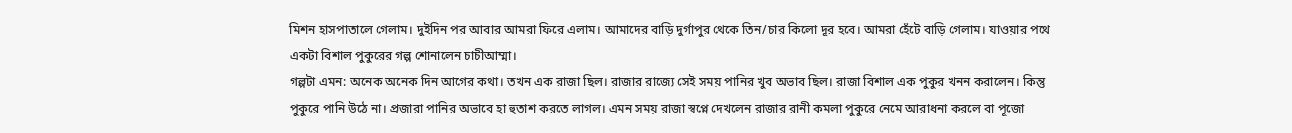মিশন হাসপাতালে গেলাম। দুইদিন পর আবার আমরা ফিরে এলাম। আমাদের বাড়ি দুর্গাপুর থেকে তিন/চার কিলো দূর হবে। আমরা হেঁটে বাড়ি গেলাম। যাওয়ার পথে একটা বিশাল পুকুরের গল্প শোনালেন চাচীআম্মা।
গল্পটা এমন: অনেক অনেক দিন আগের কথা। তখন এক রাজা ছিল। রাজার রাজ্যে সেই সময় পানির খুব অভাব ছিল। রাজা বিশাল এক পুকুর খনন করালেন। কিন্তু পুকুরে পানি উঠে না। প্রজারা পানির অভাবে হা হুতাশ করতে লাগল। এমন সময় রাজা স্বপ্নে দেখলেন রাজার রানী কমলা পুকুরে নেমে আরাধনা করলে বা পূজো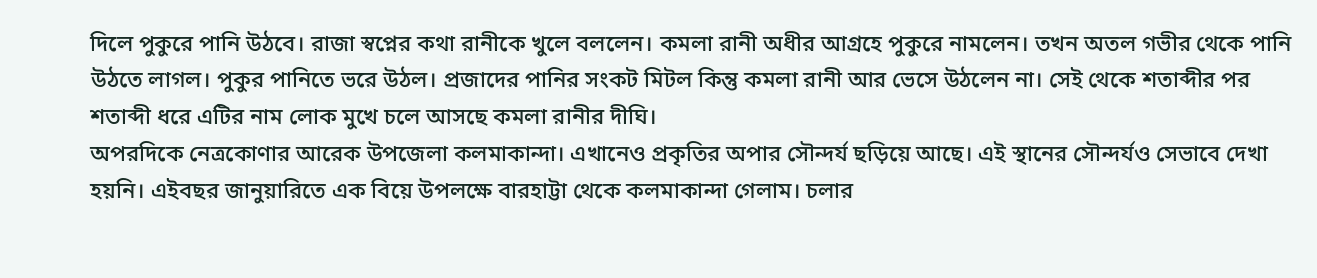দিলে পুকুরে পানি উঠবে। রাজা স্বপ্নের কথা রানীকে খুলে বললেন। কমলা রানী অধীর আগ্রহে পুকুরে নামলেন। তখন অতল গভীর থেকে পানি উঠতে লাগল। পুকুর পানিতে ভরে উঠল। প্রজাদের পানির সংকট মিটল কিন্তু কমলা রানী আর ভেসে উঠলেন না। সেই থেকে শতাব্দীর পর শতাব্দী ধরে এটির নাম লোক মুখে চলে আসছে কমলা রানীর দীঘি।
অপরদিকে নেত্রকোণার আরেক উপজেলা কলমাকান্দা। এখানেও প্রকৃতির অপার সৌন্দর্য ছড়িয়ে আছে। এই স্থানের সৌন্দর্যও সেভাবে দেখা হয়নি। এইবছর জানুয়ারিতে এক বিয়ে উপলক্ষে বারহাট্টা থেকে কলমাকান্দা গেলাম। চলার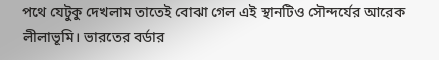পথে যেটুকু দেখলাম তাতেই বোঝা গেল এই স্থানটিও সৌন্দর্যের আরেক লীলাভূমি। ভারতের বর্ডার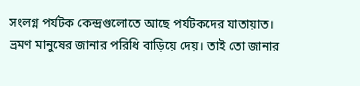সংলগ্ন পর্যটক কেন্দ্রগুলোতে আছে পর্যটকদের যাতায়াত।
ভ্রমণ মানুষের জানার পরিধি বাড়িয়ে দেয়। তাই তো জানার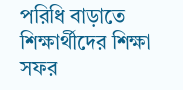পরিধি বাড়াতে শিক্ষার্থীদের শিক্ষা সফর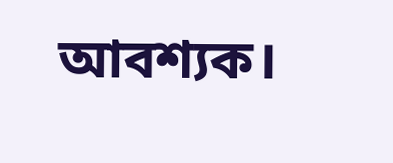আবশ্যক।